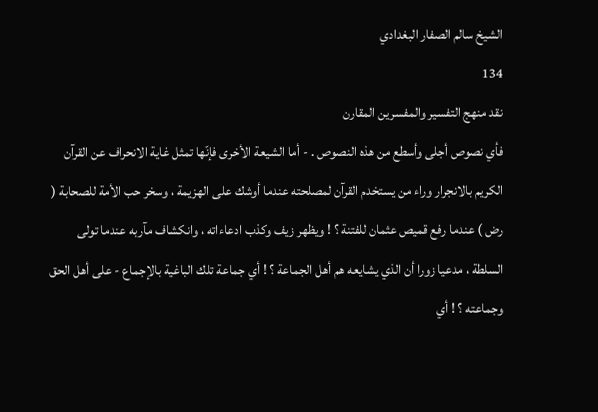الشيخ سالم الصفار البغدادي
134
نقد منهج التفسير والمفسرين المقارن
فأي نصوص أجلى وأسطع من هذه النصوص . - أما الشيعة الأخرى فإنّها تمثل غاية الانحراف عن القرآن الكريم بالانجرار وراء من يستخدم القرآن لمصلحته عندما أوشك على الهزيمة ، وسخر حب الأمة للصحابة ( رض ) عندما رفع قميص عثمان للفتنة ؟ ! ويظهر زيف وكذب ادعاءاته ، وانكشاف مآربه عندما تولى السلطة ، مدعيا زورا أن الذي يشايعه هم أهل الجماعة ؟ ! أي جماعة تلك الباغية بالإجماع - على أهل الحق وجماعته ؟ ! أي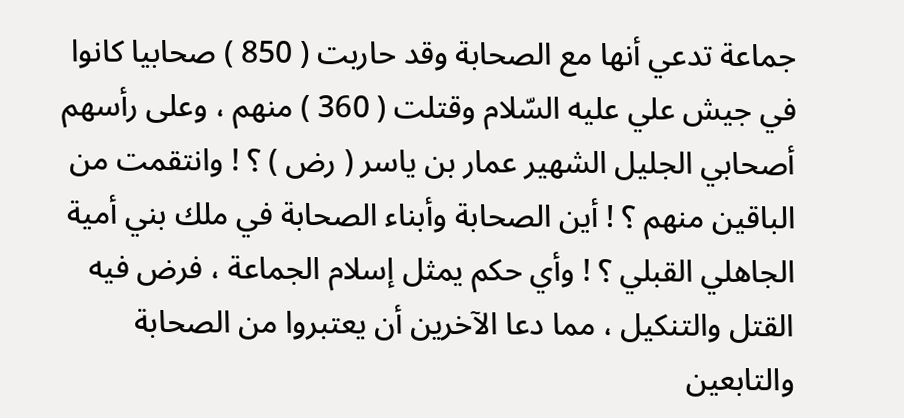جماعة تدعي أنها مع الصحابة وقد حاربت ( 850 ) صحابيا كانوا في جيش علي عليه السّلام وقتلت ( 360 ) منهم ، وعلى رأسهم أصحابي الجليل الشهير عمار بن ياسر ( رض ) ؟ ! وانتقمت من الباقين منهم ؟ ! أين الصحابة وأبناء الصحابة في ملك بني أمية الجاهلي القبلي ؟ ! وأي حكم يمثل إسلام الجماعة ، فرض فيه القتل والتنكيل ، مما دعا الآخرين أن يعتبروا من الصحابة والتابعين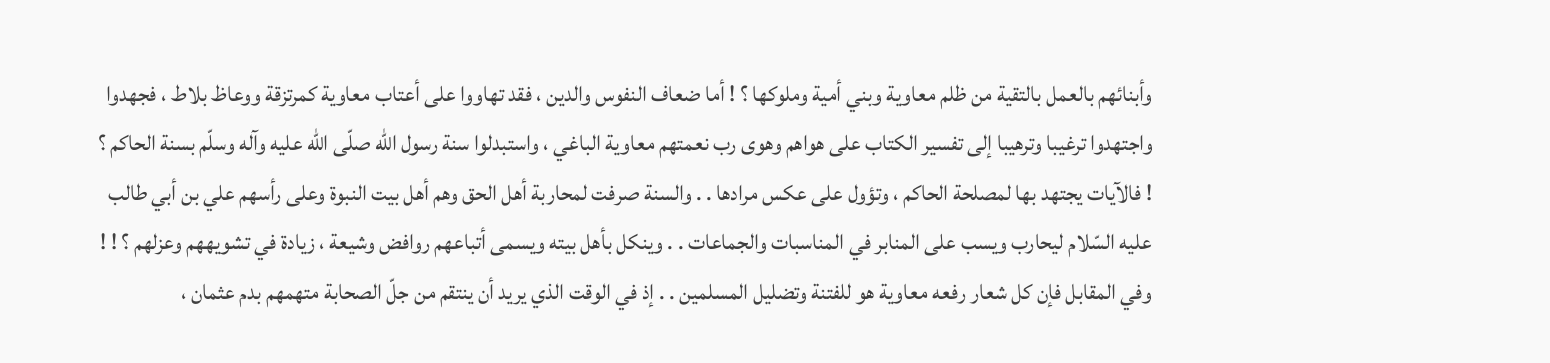وأبنائهم بالعمل بالتقية من ظلم معاوية وبني أمية وملوكها ؟ ! أما ضعاف النفوس والدين ، فقد تهاووا على أعتاب معاوية كمرتزقة ووعاظ بلاط ، فجهدوا واجتهدوا ترغيبا وترهيبا إلى تفسير الكتاب على هواهم وهوى رب نعمتهم معاوية الباغي ، واستبدلوا سنة رسول اللّه صلّى اللّه عليه وآله وسلّم بسنة الحاكم ؟ ! فالآيات يجتهد بها لمصلحة الحاكم ، وتؤول على عكس مرادها . . والسنة صرفت لمحاربة أهل الحق وهم أهل بيت النبوة وعلى رأسهم علي بن أبي طالب عليه السّلام ليحارب ويسب على المنابر في المناسبات والجماعات . . وينكل بأهل بيته ويسمى أتباعهم روافض وشيعة ، زيادة في تشويههم وعزلهم ؟ ! ! وفي المقابل فإن كل شعار رفعه معاوية هو للفتنة وتضليل المسلمين . . إذ في الوقت الذي يريد أن ينتقم من جلّ الصحابة متهمهم بدم عثمان ،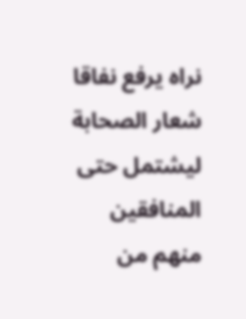نراه يرفع نفاقا شعار الصحابة ليشتمل حتى المنافقين منهم من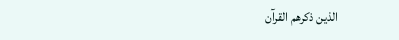الذين ذكرهم القرآن